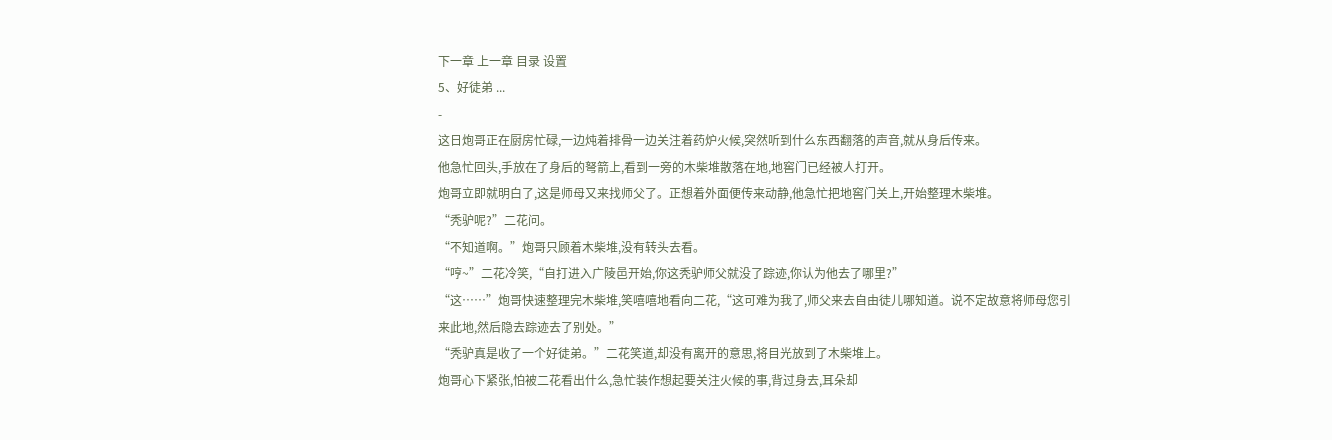下一章 上一章 目录 设置
5、好徒弟 ...
-
这日炮哥正在厨房忙碌,一边炖着排骨一边关注着药炉火候,突然听到什么东西翻落的声音,就从身后传来。
他急忙回头,手放在了身后的弩箭上,看到一旁的木柴堆散落在地,地窖门已经被人打开。
炮哥立即就明白了,这是师母又来找师父了。正想着外面便传来动静,他急忙把地窖门关上,开始整理木柴堆。
“秃驴呢?”二花问。
“不知道啊。”炮哥只顾着木柴堆,没有转头去看。
“哼~”二花冷笑,“自打进入广陵邑开始,你这秃驴师父就没了踪迹,你认为他去了哪里?”
“这……”炮哥快速整理完木柴堆,笑嘻嘻地看向二花,“这可难为我了,师父来去自由徒儿哪知道。说不定故意将师母您引来此地,然后隐去踪迹去了别处。”
“秃驴真是收了一个好徒弟。”二花笑道,却没有离开的意思,将目光放到了木柴堆上。
炮哥心下紧张,怕被二花看出什么,急忙装作想起要关注火候的事,背过身去,耳朵却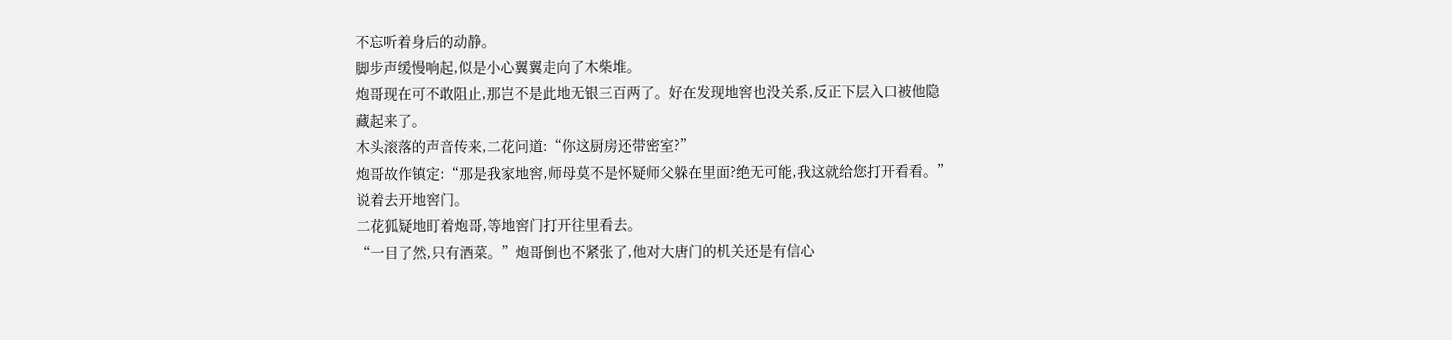不忘听着身后的动静。
脚步声缓慢响起,似是小心翼翼走向了木柴堆。
炮哥现在可不敢阻止,那岂不是此地无银三百两了。好在发现地窖也没关系,反正下层入口被他隐藏起来了。
木头滚落的声音传来,二花问道:“你这厨房还带密室?”
炮哥故作镇定:“那是我家地窖,师母莫不是怀疑师父躲在里面?绝无可能,我这就给您打开看看。”说着去开地窖门。
二花狐疑地盯着炮哥,等地窖门打开往里看去。
“一目了然,只有酒菜。”炮哥倒也不紧张了,他对大唐门的机关还是有信心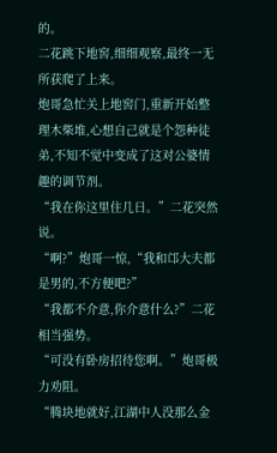的。
二花跳下地窖,细细观察,最终一无所获爬了上来。
炮哥急忙关上地窖门,重新开始整理木柴堆,心想自己就是个怨种徒弟,不知不觉中变成了这对公婆情趣的调节剂。
“我在你这里住几日。”二花突然说。
“啊?”炮哥一惊,“我和邙大夫都是男的,不方便吧?”
“我都不介意,你介意什么?”二花相当强势。
“可没有卧房招待您啊。”炮哥极力劝阻。
“腾块地就好,江湖中人没那么金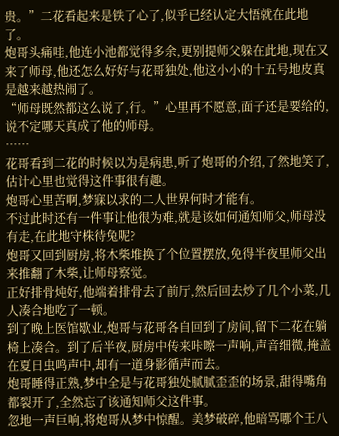贵。”二花看起来是铁了心了,似乎已经认定大悟就在此地了。
炮哥头痛哇,他连小池都觉得多余,更别提师父躲在此地,现在又来了师母,他还怎么好好与花哥独处,他这小小的十五号地皮真是越来越热闹了。
“师母既然都这么说了,行。”心里再不愿意,面子还是要给的,说不定哪天真成了他的师母。
……
花哥看到二花的时候以为是病患,听了炮哥的介绍,了然地笑了,估计心里也觉得这件事很有趣。
炮哥心里苦啊,梦寐以求的二人世界何时才能有。
不过此时还有一件事让他很为难,就是该如何通知师父,师母没有走,在此地守株待兔呢?
炮哥又回到厨房,将木柴堆换了个位置摆放,免得半夜里师父出来推翻了木柴,让师母察觉。
正好排骨炖好,他端着排骨去了前厅,然后回去炒了几个小菜,几人凑合地吃了一顿。
到了晚上医馆歇业,炮哥与花哥各自回到了房间,留下二花在躺椅上凑合。到了后半夜,厨房中传来咔嚓一声响,声音细微,掩盖在夏日虫鸣声中,却有一道身影循声而去。
炮哥睡得正熟,梦中全是与花哥独处腻腻歪歪的场景,甜得嘴角都裂开了,全然忘了该通知师父这件事。
忽地一声巨响,将炮哥从梦中惊醒。美梦破碎,他暗骂哪个王八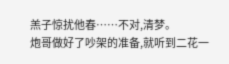羔子惊扰他春……不对,清梦。
炮哥做好了吵架的准备,就听到二花一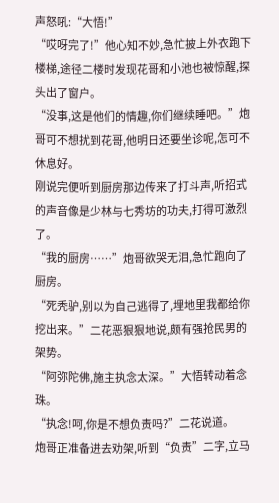声怒吼:“大悟!”
“哎呀完了!”他心知不妙,急忙披上外衣跑下楼梯,途径二楼时发现花哥和小池也被惊醒,探头出了窗户。
“没事,这是他们的情趣,你们继续睡吧。”炮哥可不想扰到花哥,他明日还要坐诊呢,怎可不休息好。
刚说完便听到厨房那边传来了打斗声,听招式的声音像是少林与七秀坊的功夫,打得可激烈了。
“我的厨房……”炮哥欲哭无泪,急忙跑向了厨房。
“死秃驴,别以为自己逃得了,埋地里我都给你挖出来。”二花恶狠狠地说,颇有强抢民男的架势。
“阿弥陀佛,施主执念太深。”大悟转动着念珠。
“执念!呵,你是不想负责吗?”二花说道。
炮哥正准备进去劝架,听到“负责”二字,立马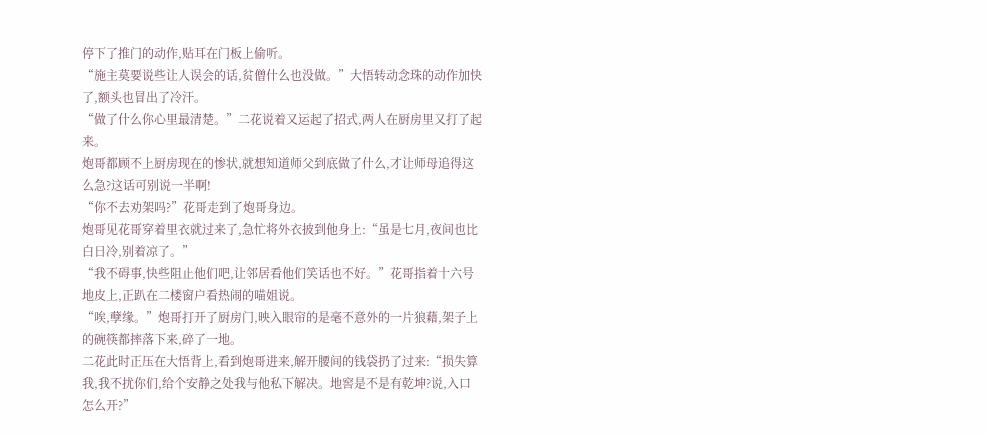停下了推门的动作,贴耳在门板上偷听。
“施主莫要说些让人误会的话,贫僧什么也没做。”大悟转动念珠的动作加快了,额头也冒出了冷汗。
“做了什么你心里最清楚。”二花说着又运起了招式,两人在厨房里又打了起来。
炮哥都顾不上厨房现在的惨状,就想知道师父到底做了什么,才让师母追得这么急?这话可别说一半啊!
“你不去劝架吗?”花哥走到了炮哥身边。
炮哥见花哥穿着里衣就过来了,急忙将外衣披到他身上:“虽是七月,夜间也比白日冷,别着凉了。”
“我不碍事,快些阻止他们吧,让邻居看他们笑话也不好。”花哥指着十六号地皮上,正趴在二楼窗户看热闹的喵姐说。
“唉,孽缘。”炮哥打开了厨房门,映入眼帘的是毫不意外的一片狼藉,架子上的碗筷都摔落下来,碎了一地。
二花此时正压在大悟背上,看到炮哥进来,解开腰间的钱袋扔了过来:“损失算我,我不扰你们,给个安静之处我与他私下解决。地窖是不是有乾坤?说,入口怎么开?”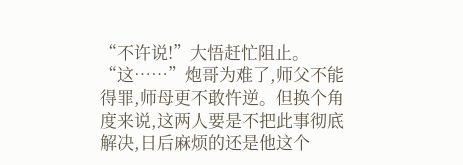“不许说!”大悟赶忙阻止。
“这……”炮哥为难了,师父不能得罪,师母更不敢忤逆。但换个角度来说,这两人要是不把此事彻底解决,日后麻烦的还是他这个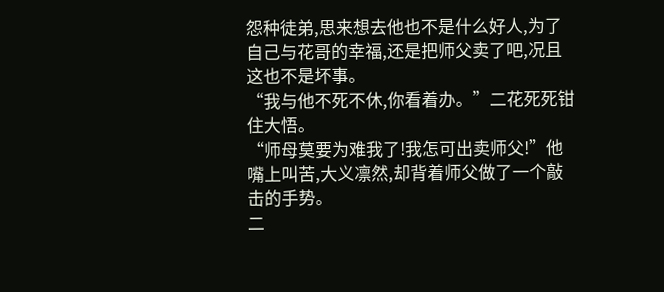怨种徒弟,思来想去他也不是什么好人,为了自己与花哥的幸福,还是把师父卖了吧,况且这也不是坏事。
“我与他不死不休,你看着办。”二花死死钳住大悟。
“师母莫要为难我了!我怎可出卖师父!”他嘴上叫苦,大义凛然,却背着师父做了一个敲击的手势。
二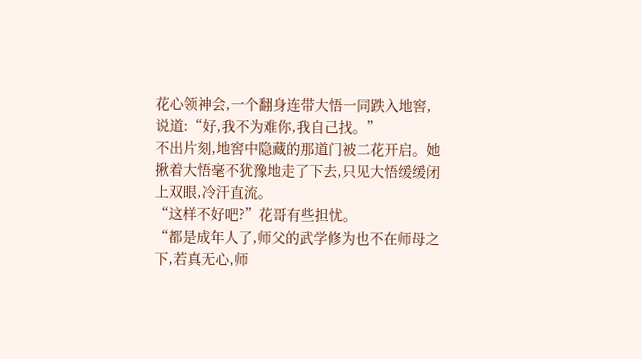花心领神会,一个翻身连带大悟一同跌入地窖,说道:“好,我不为难你,我自己找。”
不出片刻,地窖中隐藏的那道门被二花开启。她揪着大悟毫不犹豫地走了下去,只见大悟缓缓闭上双眼,冷汗直流。
“这样不好吧?”花哥有些担忧。
“都是成年人了,师父的武学修为也不在师母之下,若真无心,师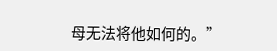母无法将他如何的。”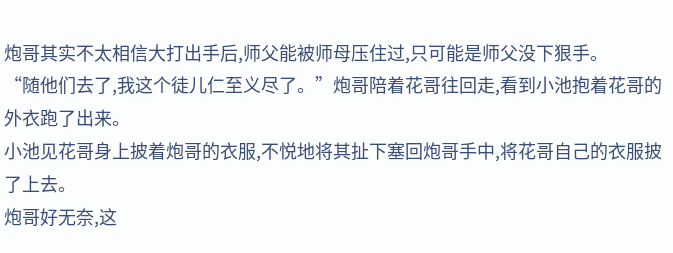炮哥其实不太相信大打出手后,师父能被师母压住过,只可能是师父没下狠手。
“随他们去了,我这个徒儿仁至义尽了。”炮哥陪着花哥往回走,看到小池抱着花哥的外衣跑了出来。
小池见花哥身上披着炮哥的衣服,不悦地将其扯下塞回炮哥手中,将花哥自己的衣服披了上去。
炮哥好无奈,这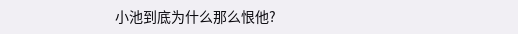小池到底为什么那么恨他?